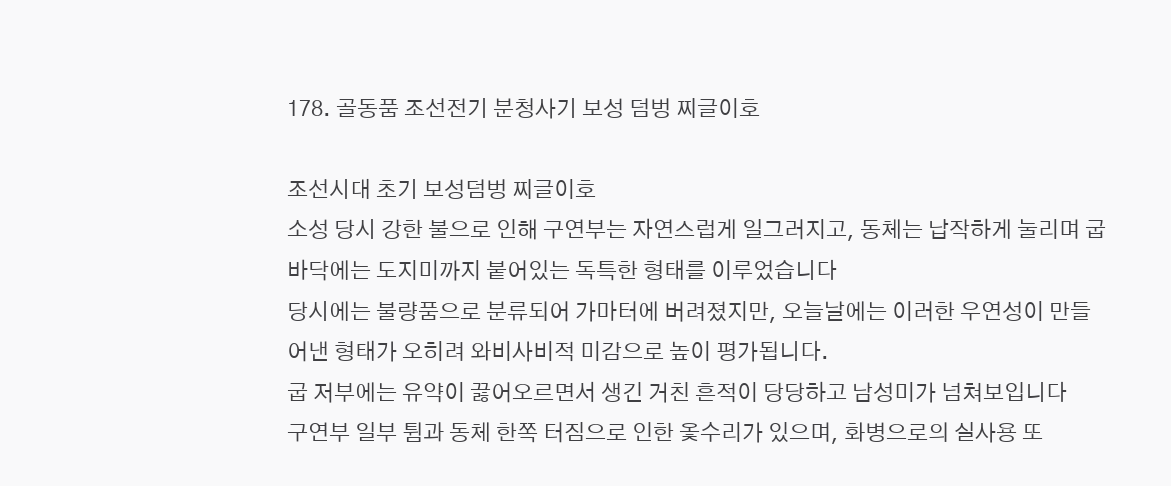178. 골동품 조선전기 분청사기 보성 덤벙 찌글이호

조선시대 초기 보성덤벙 찌글이호
소성 당시 강한 불으로 인해 구연부는 자연스럽게 일그러지고, 동체는 납작하게 눌리며 굽 바닥에는 도지미까지 붙어있는 독특한 형태를 이루었습니다
당시에는 불량품으로 분류되어 가마터에 버려졌지만, 오늘날에는 이러한 우연성이 만들어낸 형태가 오히려 와비사비적 미감으로 높이 평가됩니다.
굽 저부에는 유약이 끓어오르면서 생긴 거친 흔적이 당당하고 남성미가 넘쳐보입니다
구연부 일부 튐과 동체 한쪽 터짐으로 인한 옻수리가 있으며, 화병으로의 실사용 또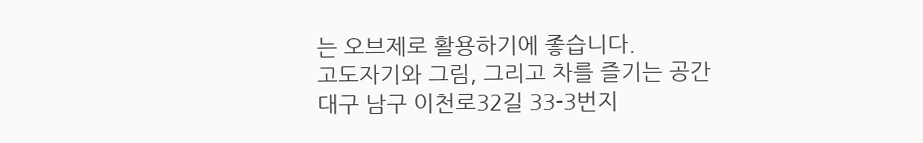는 오브제로 활용하기에 좋습니다.
고도자기와 그림, 그리고 차를 즐기는 공간
대구 남구 이천로32길 33-3번지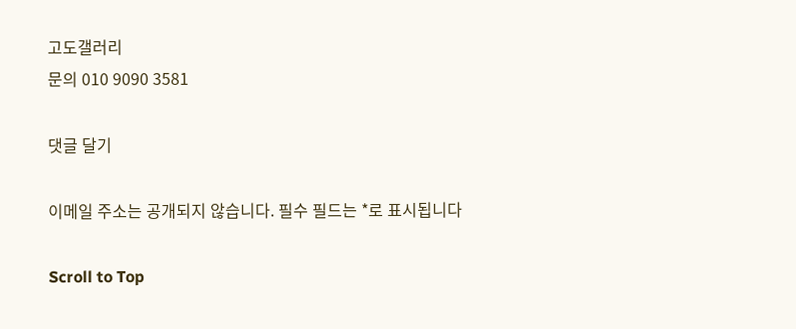고도갤러리
문의 010 9090 3581

댓글 달기

이메일 주소는 공개되지 않습니다. 필수 필드는 *로 표시됩니다

Scroll to Top